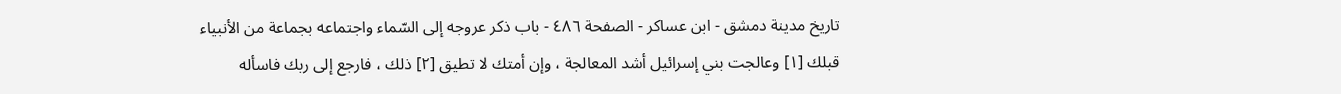تاريخ مدينة دمشق - ابن عساكر - الصفحة ٤٨٦ - باب ذكر عروجه إلى السّماء واجتماعه بجماعة من الأنبياء
قبلك [١] وعالجت بني إسرائيل أشد المعالجة ، وإن أمتك لا تطيق [٢] ذلك ، فارجع إلى ربك فاسأله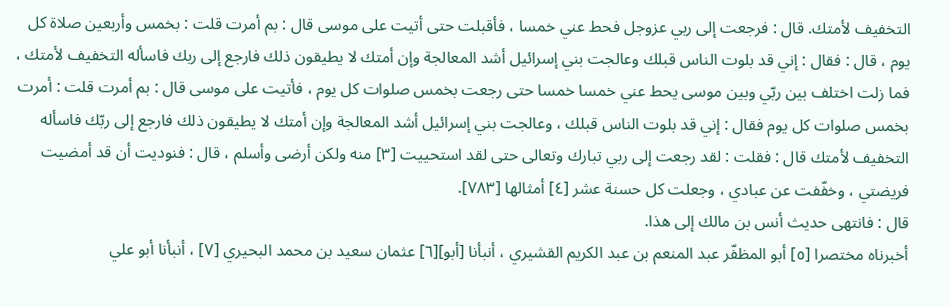التخفيف لأمتك. قال : فرجعت إلى ربي عزوجل فحط عني خمسا ، فأقبلت حتى أتيت على موسى قال : بم أمرت قلت : بخمس وأربعين صلاة كل يوم ، قال : فقال : إني قد بلوت الناس قبلك وعالجت بني إسرائيل أشد المعالجة وإن أمتك لا يطيقون ذلك فارجع إلى ربك فاسأله التخفيف لأمتك ، فما زلت اختلف بين ربّي وبين موسى يحط عني خمسا خمسا حتى رجعت بخمس صلوات كل يوم ، فأتيت على موسى قال : بم أمرت قلت : أمرت بخمس صلوات كل يوم فقال : إني قد بلوت الناس قبلك ، وعالجت بني إسرائيل أشد المعالجة وإن أمتك لا يطيقون ذلك فارجع إلى ربّك فاسأله التخفيف لأمتك قال : فقلت : لقد رجعت إلى ربي تبارك وتعالى حتى لقد استحييت [٣] منه ولكن أرضى وأسلم ، قال : فنوديت أن قد أمضيت فريضتي ، وخفّفت عن عبادي ، وجعلت كل حسنة عشر [٤] أمثالها [٧٨٣].
قال : فانتهى حديث أنس بن مالك إلى هذا.
أخبرناه مختصرا [٥] أبو المظفّر عبد المنعم بن عبد الكريم القشيري ، أنبأنا [أبو][٦] عثمان سعيد بن محمد البحيري [٧] ، أنبأنا أبو علي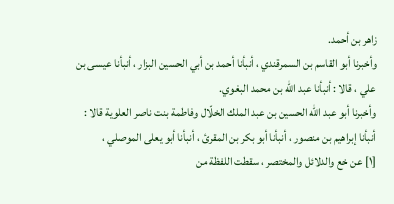زاهر بن أحمد.
وأخبرنا أبو القاسم بن السمرقندي ، أنبأنا أحمد بن أبي الحسين البزار ، أنبأنا عيسى بن علي ، قالا : أنبأنا عبد الله بن محمد البغوي.
وأخبرنا أبو عبد الله الحسين بن عبد الملك الخلّال وفاطمة بنت ناصر العلوية قالا : أنبأنا إبراهيم بن منصور ، أنبأنا أبو بكر بن المقرئ ، أنبأنا أبو يعلى الموصلي ،
[١] عن خع والدلائل والمختصر ، سقطت اللفظة من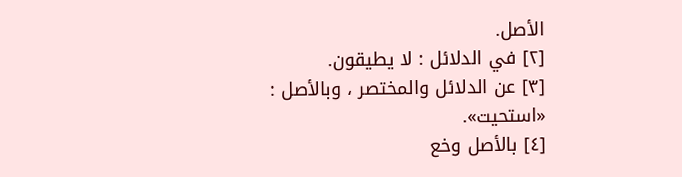الأصل.
[٢] في الدلائل : لا يطيقون.
[٣] عن الدلائل والمختصر ، وبالأصل : «استحيت».
[٤] بالأصل وخع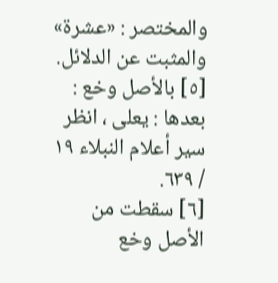والمختصر : «عشرة» والمثبت عن الدلائل.
[٥] بالأصل وخع : بعدها : يعلى ، انظر سير أعلام النبلاء ١٩ / ٦٣٩.
[٦] سقطت من الأصل وخع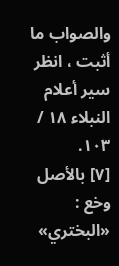والصواب ما أثبت ، انظر سير أعلام النبلاء ١٨ / ١٠٣.
[٧] بالأصل وخع : «البختري»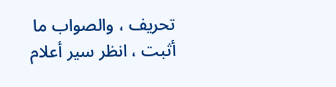تحريف ، والصواب ما أثبت ، انظر سير أعلام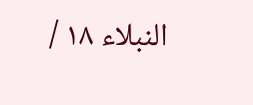النبلاء ١٨ /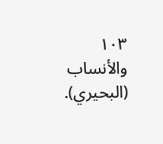١٠٣ والأنساب (البحيري).